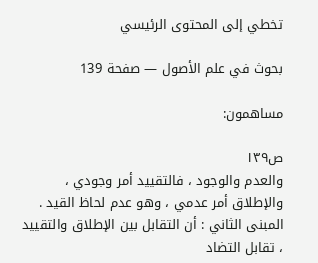تخطي إلى المحتوى الرئيسي

بحوث في علم الأصول — صفحة 139

مساهمون:

ص١٣٩
والعدم والوجود ، فالتقييد أمر وجودي ، والإطلاق أمر عدمي ، وهو عدم لحاظ القيد . المبنى الثاني : أن التقابل بين الإطلاق والتقييد ، تقابل التضاد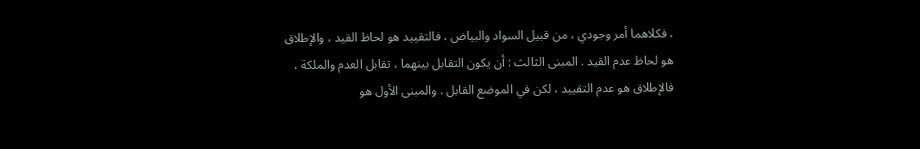، فكلاهما أمر وجودي ، من قبيل السواد والبياض ، فالتقييد هو لحاظ القيد ، والإطلاق هو لحاظ عدم القيد . المبنى الثالث : أن يكون التقابل بينهما ، تقابل العدم والملكة ، فالإطلاق هو عدم التقييد ، لكن في الموضع القابل . والمبنى الأول هو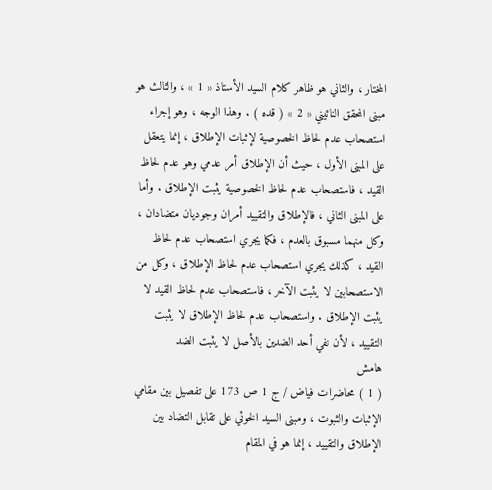المختار ، والثاني هو ظاهر كلام السيد الأستاذ « 1 » ، والثالث هو مبنى المحقق النائيني « 2 » ( قده ) . وهذا الوجه ، وهو إجراء استصحاب عدم لحاظ الخصوصية لإثبات الإطلاق ، إنما يتعقل على المبنى الأول ، حيث أن الإطلاق أمر عدمي وهو عدم لحاظ القيد ، فاستصحاب عدم لحاظ الخصوصية يثبت الإطلاق . وأما على المبنى الثاني ، فالإطلاق والتقييد أمران وجوديان متضادان ، وكل منهما مسبوق بالعدم ، فكما يجري استصحاب عدم لحاظ القيد ، كذلك يجري استصحاب عدم لحاظ الإطلاق ، وكل من الاستصحابين لا يثبت الآخر ، فاستصحاب عدم لحاظ القيد لا يثبت الإطلاق . واستصحاب عدم لحاظ الإطلاق لا يثبت التقييد ، لأن نفي أحد الضدين بالأصل لا يثبت الضد
هامش
( 1 ) محاضرات فياض / ج 1 ص 173 على تفصيل بين مقامي الإثبات والثبوت ، ومبنى السيد الخوئي على تقابل التضاد بين الإطلاق والتقييد ، إنما هو في المقام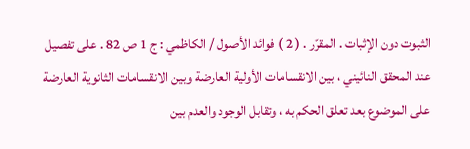الثبوت دون الإثبات . المقرّر . ( 2 ) فوائد الأصول / الكاظمي : ج 1 ص 82 . على تفصيل عند المحقق النائيني ، بين الانقسامات الأولية العارضة وبين الانقسامات الثانوية العارضة على الموضوع بعد تعلق الحكم به ، وتقابل الوجود والعدم بين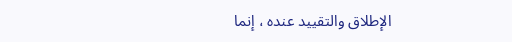الإطلاق والتقييد عنده ، إنما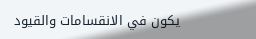يكون في الانقسامات والقيود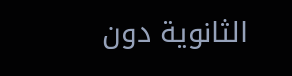الثانوية دون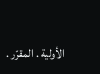الأولية . المقرّر .